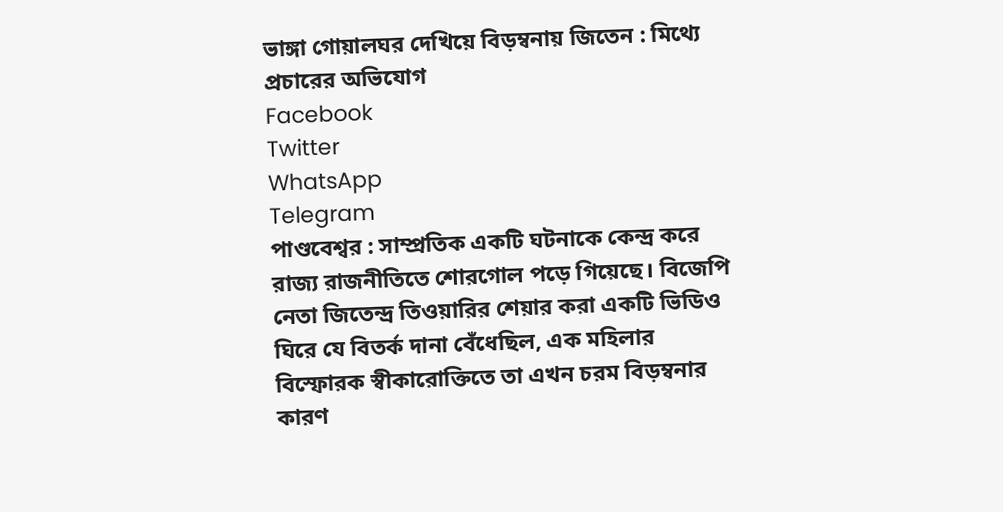ভাঙ্গা গোয়ালঘর দেখিয়ে বিড়ম্বনায় জিতেন : মিথ্যে প্রচারের অভিযোগ
Facebook
Twitter
WhatsApp
Telegram
পাণ্ডবেশ্বর : সাম্প্রতিক একটি ঘটনাকে কেন্দ্র করে রাজ্য রাজনীতিতে শোরগোল পড়ে গিয়েছে। বিজেপি নেতা জিতেন্দ্র তিওয়ারির শেয়ার করা একটি ভিডিও ঘিরে যে বিতর্ক দানা বেঁধেছিল, এক মহিলার বিস্ফোরক স্বীকারোক্তিতে তা এখন চরম বিড়ম্বনার কারণ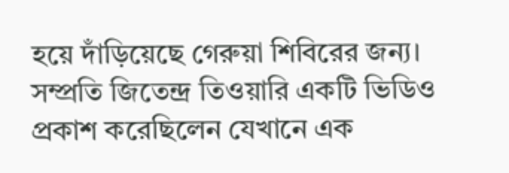হয়ে দাঁড়িয়েছে গেরুয়া শিবিরের জন্য। সম্প্রতি জিতেন্দ্র তিওয়ারি একটি ভিডিও প্রকাশ করেছিলেন যেখানে এক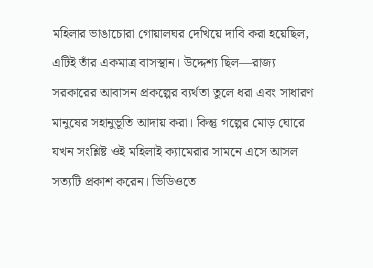মহিলার ভাঙাচোরা গোয়ালঘর দেখিয়ে দাবি করা হয়েছিল, এটিই তাঁর একমাত্র বাসস্থান। উদ্দেশ্য ছিল—রাজ্য সরকারের আবাসন প্রকল্পের ব্যর্থতা তুলে ধরা এবং সাধারণ মানুষের সহানুভূতি আদায় করা। কিন্তু গল্পের মোড় ঘোরে যখন সংশ্লিষ্ট ওই মহিলাই ক্যামেরার সামনে এসে আসল সত্যটি প্রকাশ করেন। ভিডিওতে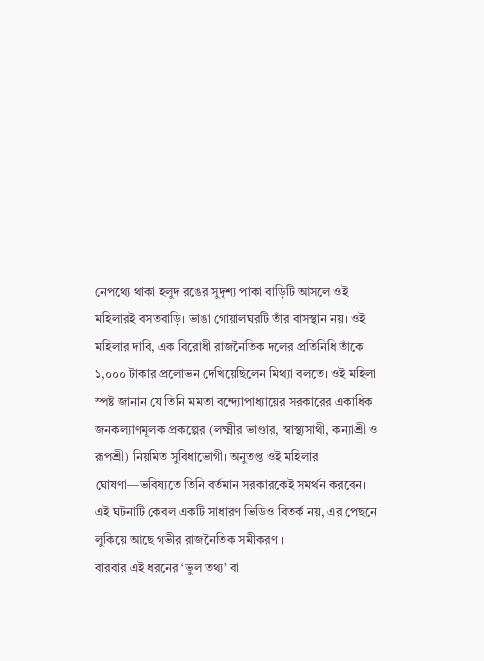নেপথ্যে থাকা হলুদ রঙের সুদৃশ্য পাকা বাড়িটি আসলে ওই মহিলারই বসতবাড়ি। ভাঙা গোয়ালঘরটি তাঁর বাসস্থান নয়। ওই মহিলার দাবি, এক বিরোধী রাজনৈতিক দলের প্রতিনিধি তাঁকে ১,০০০ টাকার প্রলোভন দেখিয়েছিলেন মিথ্যা বলতে। ওই মহিলা স্পষ্ট জানান যে তিনি মমতা বন্দ্যোপাধ্যায়ের সরকারের একাধিক জনকল্যাণমূলক প্রকল্পের (লক্ষ্মীর ভাণ্ডার, স্বাস্থ্যসাথী, কন্যাশ্রী ও রূপশ্রী) নিয়মিত সুবিধাভোগী। অনুতপ্ত ওই মহিলার ঘোষণা—ভবিষ্যতে তিনি বর্তমান সরকারকেই সমর্থন করবেন।
এই ঘটনাটি কেবল একটি সাধারণ ভিডিও বিতর্ক নয়, এর পেছনে লুকিয়ে আছে গভীর রাজনৈতিক সমীকরণ ।
বারবার এই ধরনের ‘ভুল তথ্য’ বা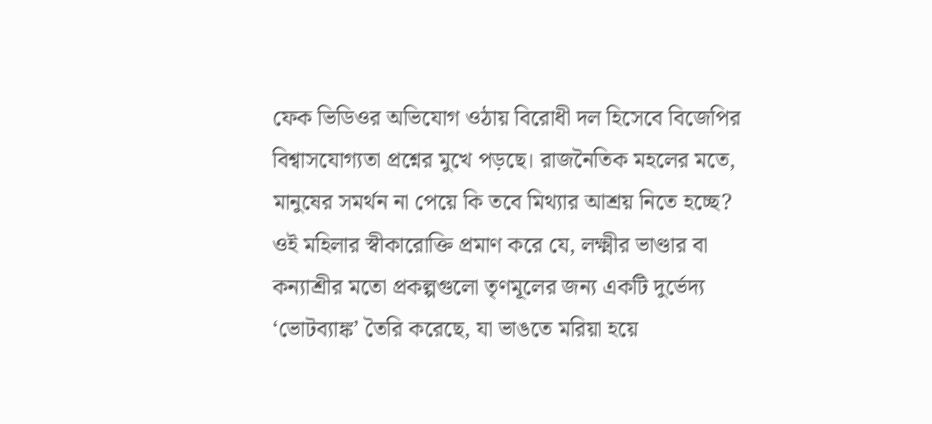ফেক ভিডিওর অভিযোগ ওঠায় বিরোধী দল হিসেবে বিজেপির বিশ্বাসযোগ্যতা প্রশ্নের মুখে পড়ছে। রাজনৈতিক মহলের মতে, মানুষের সমর্থন না পেয়ে কি তবে মিথ্যার আশ্রয় নিতে হচ্ছে?
ওই মহিলার স্বীকারোক্তি প্রমাণ করে যে, লক্ষ্মীর ভাণ্ডার বা কন্যাশ্রীর মতো প্রকল্পগুলো তৃণমূলের জন্য একটি দুর্ভেদ্য ‘ভোটব্যাঙ্ক’ তৈরি করেছে, যা ভাঙতে মরিয়া হয়ে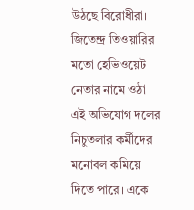উঠছে বিরোধীরা। জিতেন্দ্র তিওয়ারির মতো হেভিওয়েট নেতার নামে ওঠা এই অভিযোগ দলের নিচুতলার কর্মীদের মনোবল কমিয়ে দিতে পারে। একে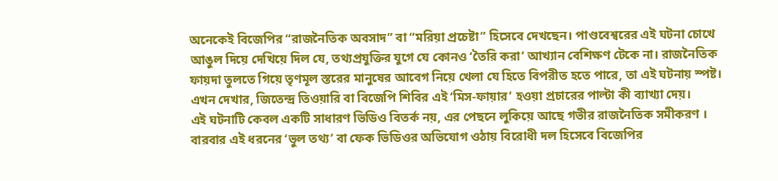অনেকেই বিজেপির “রাজনৈতিক অবসাদ” বা “মরিয়া প্রচেষ্টা” হিসেবে দেখছেন। পাণ্ডবেশ্বরের এই ঘটনা চোখে আঙুল দিয়ে দেখিয়ে দিল যে, তথ্যপ্রযুক্তির যুগে যে কোনও ‘তৈরি করা’ আখ্যান বেশিক্ষণ টেকে না। রাজনৈতিক ফায়দা তুলতে গিয়ে তৃণমূল স্তরের মানুষের আবেগ নিয়ে খেলা যে হিতে বিপরীত হতে পারে, তা এই ঘটনায় স্পষ্ট। এখন দেখার, জিতেন্দ্র তিওয়ারি বা বিজেপি শিবির এই ‘মিস-ফায়ার’ হওয়া প্রচারের পাল্টা কী ব্যাখ্যা দেয়।
এই ঘটনাটি কেবল একটি সাধারণ ভিডিও বিতর্ক নয়, এর পেছনে লুকিয়ে আছে গভীর রাজনৈতিক সমীকরণ ।
বারবার এই ধরনের ‘ভুল তথ্য’ বা ফেক ভিডিওর অভিযোগ ওঠায় বিরোধী দল হিসেবে বিজেপির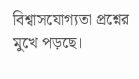বিশ্বাসযোগ্যতা প্রশ্নের মুখে পড়ছে।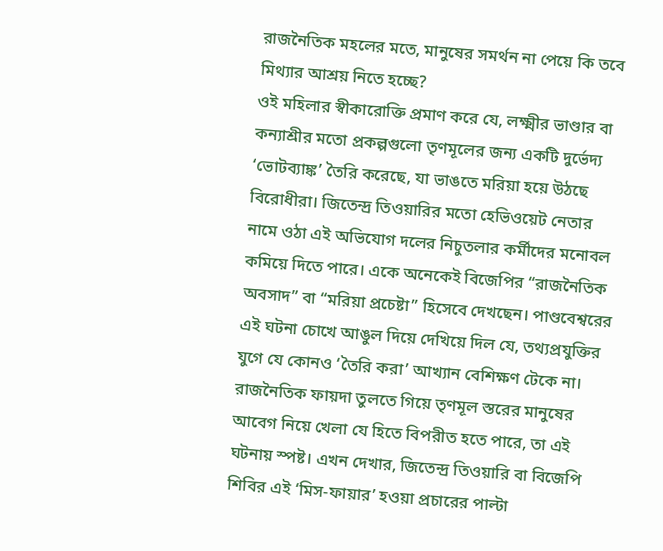রাজনৈতিক মহলের মতে, মানুষের সমর্থন না পেয়ে কি তবে মিথ্যার আশ্রয় নিতে হচ্ছে?
ওই মহিলার স্বীকারোক্তি প্রমাণ করে যে, লক্ষ্মীর ভাণ্ডার বা কন্যাশ্রীর মতো প্রকল্পগুলো তৃণমূলের জন্য একটি দুর্ভেদ্য ‘ভোটব্যাঙ্ক’ তৈরি করেছে, যা ভাঙতে মরিয়া হয়ে উঠছে বিরোধীরা। জিতেন্দ্র তিওয়ারির মতো হেভিওয়েট নেতার নামে ওঠা এই অভিযোগ দলের নিচুতলার কর্মীদের মনোবল কমিয়ে দিতে পারে। একে অনেকেই বিজেপির “রাজনৈতিক অবসাদ” বা “মরিয়া প্রচেষ্টা” হিসেবে দেখছেন। পাণ্ডবেশ্বরের এই ঘটনা চোখে আঙুল দিয়ে দেখিয়ে দিল যে, তথ্যপ্রযুক্তির যুগে যে কোনও ‘তৈরি করা’ আখ্যান বেশিক্ষণ টেকে না। রাজনৈতিক ফায়দা তুলতে গিয়ে তৃণমূল স্তরের মানুষের আবেগ নিয়ে খেলা যে হিতে বিপরীত হতে পারে, তা এই ঘটনায় স্পষ্ট। এখন দেখার, জিতেন্দ্র তিওয়ারি বা বিজেপি শিবির এই ‘মিস-ফায়ার’ হওয়া প্রচারের পাল্টা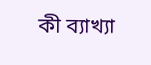কী ব্যাখ্যা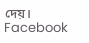দেয়।
Facebook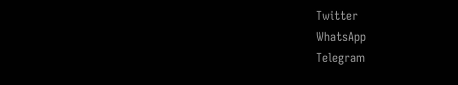Twitter
WhatsApp
Telegram